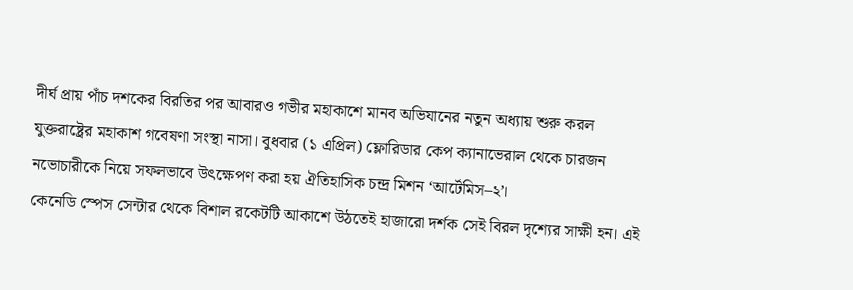দীর্ঘ প্রায় পাঁচ দশকের বিরতির পর আবারও গভীর মহাকাশে মানব অভিযানের নতুন অধ্যায় শুরু করল যুক্তরাষ্ট্রের মহাকাশ গবেষণা সংস্থা নাসা। বুধবার (১ এপ্রিল) ফ্লোরিডার কেপ ক্যানাভেরাল থেকে চারজন নভোচারীকে নিয়ে সফলভাবে উৎক্ষেপণ করা হয় ঐতিহাসিক চন্দ্র মিশন ‘আর্টেমিস–২’।
কেনেডি স্পেস সেন্টার থেকে বিশাল রকেটটি আকাশে উঠতেই হাজারো দর্শক সেই বিরল দৃশ্যের সাক্ষী হন। এই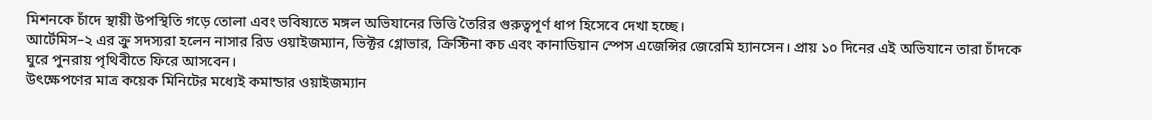মিশনকে চাঁদে স্থায়ী উপস্থিতি গড়ে তোলা এবং ভবিষ্যতে মঙ্গল অভিযানের ভিত্তি তৈরির গুরুত্বপূর্ণ ধাপ হিসেবে দেখা হচ্ছে।
আর্টেমিস–২ এর ক্রু সদস্যরা হলেন নাসার রিড ওয়াইজম্যান, ভিক্টর গ্লোভার, ক্রিস্টিনা কচ এবং কানাডিয়ান স্পেস এজেন্সির জেরেমি হ্যানসেন। প্রায় ১০ দিনের এই অভিযানে তারা চাঁদকে ঘুরে পুনরায় পৃথিবীতে ফিরে আসবেন।
উৎক্ষেপণের মাত্র কয়েক মিনিটের মধ্যেই কমান্ডার ওয়াইজম্যান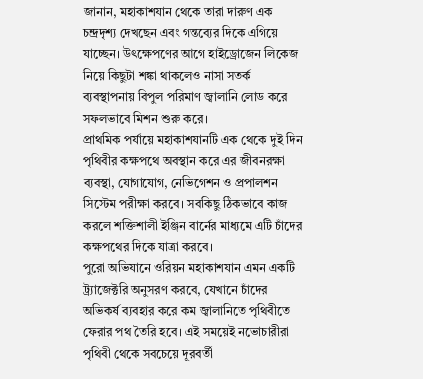জানান, মহাকাশযান থেকে তারা দারুণ এক চন্দ্রদৃশ্য দেখছেন এবং গন্তব্যের দিকে এগিয়ে যাচ্ছেন। উৎক্ষেপণের আগে হাইড্রোজেন লিকেজ নিয়ে কিছুটা শঙ্কা থাকলেও নাসা সতর্ক ব্যবস্থাপনায় বিপুল পরিমাণ জ্বালানি লোড করে সফলভাবে মিশন শুরু করে।
প্রাথমিক পর্যায়ে মহাকাশযানটি এক থেকে দুই দিন পৃথিবীর কক্ষপথে অবস্থান করে এর জীবনরক্ষা ব্যবস্থা, যোগাযোগ, নেভিগেশন ও প্রপালশন সিস্টেম পরীক্ষা করবে। সবকিছু ঠিকভাবে কাজ করলে শক্তিশালী ইঞ্জিন বার্নের মাধ্যমে এটি চাঁদের কক্ষপথের দিকে যাত্রা করবে।
পুরো অভিযানে ওরিয়ন মহাকাশযান এমন একটি ট্র্যাজেক্টরি অনুসরণ করবে, যেখানে চাঁদের অভিকর্ষ ব্যবহার করে কম জ্বালানিতে পৃথিবীতে ফেরার পথ তৈরি হবে। এই সময়েই নভোচারীরা পৃথিবী থেকে সবচেয়ে দূরবর্তী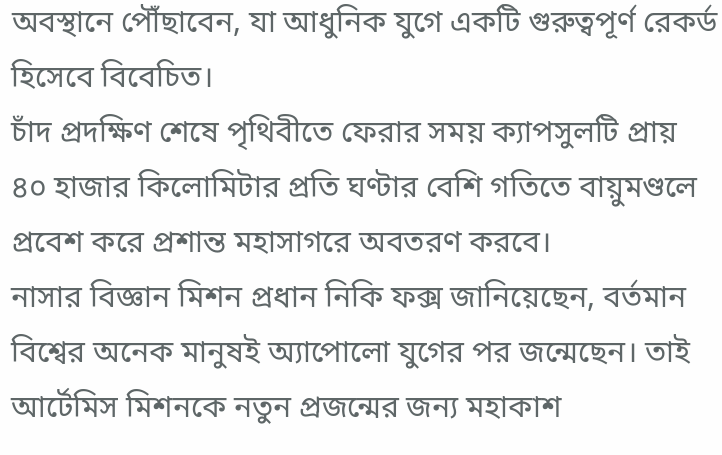অবস্থানে পৌঁছাবেন, যা আধুনিক যুগে একটি গুরুত্বপূর্ণ রেকর্ড হিসেবে বিবেচিত।
চাঁদ প্রদক্ষিণ শেষে পৃথিবীতে ফেরার সময় ক্যাপসুলটি প্রায় ৪০ হাজার কিলোমিটার প্রতি ঘণ্টার বেশি গতিতে বায়ুমণ্ডলে প্রবেশ করে প্রশান্ত মহাসাগরে অবতরণ করবে।
নাসার বিজ্ঞান মিশন প্রধান নিকি ফক্স জানিয়েছেন, বর্তমান বিশ্বের অনেক মানুষই অ্যাপোলো যুগের পর জন্মেছেন। তাই আর্টেমিস মিশনকে নতুন প্রজন্মের জন্য মহাকাশ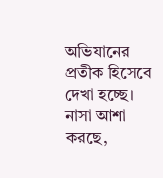অভিযানের প্রতীক হিসেবে দেখা হচ্ছে।
নাসা আশা করছে,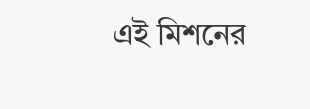এই মিশনের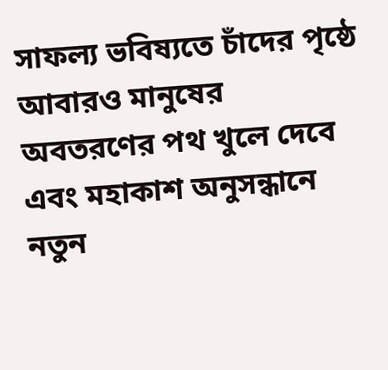সাফল্য ভবিষ্যতে চাঁদের পৃষ্ঠে আবারও মানুষের অবতরণের পথ খুলে দেবে এবং মহাকাশ অনুসন্ধানে নতুন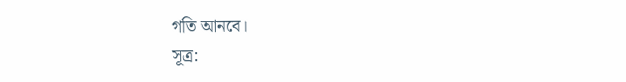গতি আনবে।
সূত্র: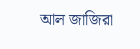আল জাজিরা